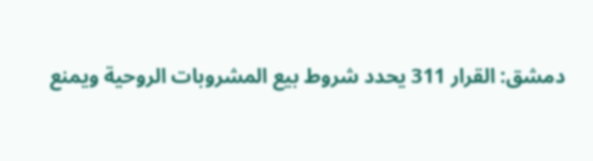دمشق: القرار 311 يحدد شروط بيع المشروبات الروحية ويمنع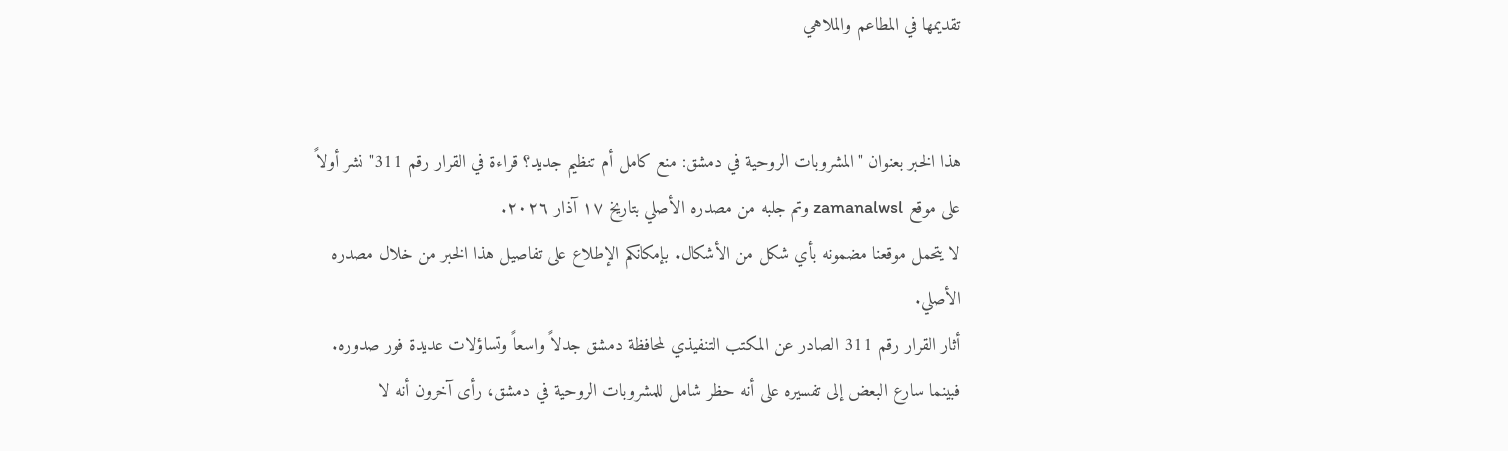تقديمها في المطاعم والملاهي


هذا الخبر بعنوان "المشروبات الروحية في دمشق: منع كامل أم تنظيم جديد؟ قراءة في القرار رقم 311" نشر أولاً على موقع zamanalwsl وتم جلبه من مصدره الأصلي بتاريخ ١٧ آذار ٢٠٢٦.
لا يتحمل موقعنا مضمونه بأي شكل من الأشكال. بإمكانكم الإطلاع على تفاصيل هذا الخبر من خلال مصدره الأصلي.
أثار القرار رقم 311 الصادر عن المكتب التنفيذي لمحافظة دمشق جدلاً واسعاً وتساؤلات عديدة فور صدوره. فبينما سارع البعض إلى تفسيره على أنه حظر شامل للمشروبات الروحية في دمشق، رأى آخرون أنه لا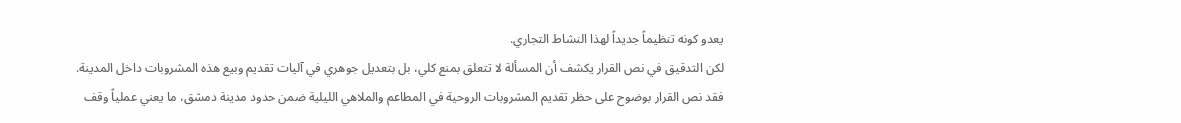يعدو كونه تنظيماً جديداً لهذا النشاط التجاري.
لكن التدقيق في نص القرار يكشف أن المسألة لا تتعلق بمنع كلي، بل بتعديل جوهري في آليات تقديم وبيع هذه المشروبات داخل المدينة. فقد نص القرار بوضوح على حظر تقديم المشروبات الروحية في المطاعم والملاهي الليلية ضمن حدود مدينة دمشق، ما يعني عملياً وقف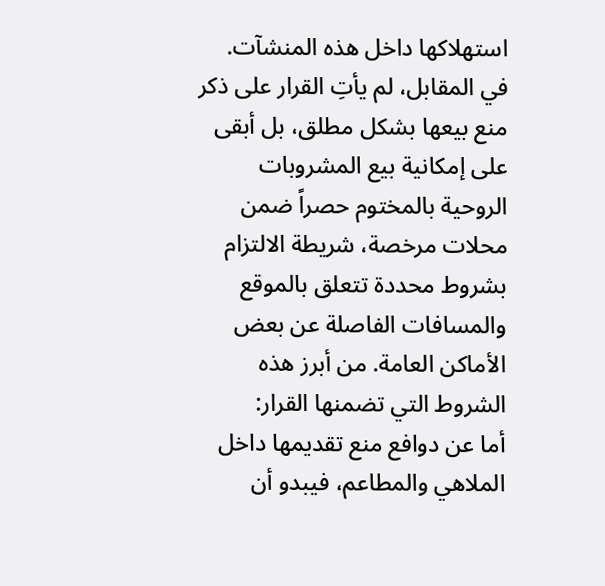استهلاكها داخل هذه المنشآت.
في المقابل، لم يأتِ القرار على ذكر منع بيعها بشكل مطلق، بل أبقى على إمكانية بيع المشروبات الروحية بالمختوم حصراً ضمن محلات مرخصة، شريطة الالتزام بشروط محددة تتعلق بالموقع والمسافات الفاصلة عن بعض الأماكن العامة. من أبرز هذه الشروط التي تضمنها القرار:
أما عن دوافع منع تقديمها داخل الملاهي والمطاعم، فيبدو أن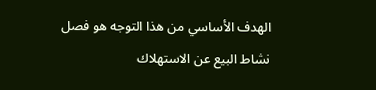الهدف الأساسي من هذا التوجه هو فصل نشاط البيع عن الاستهلاك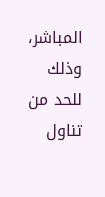المباشر، وذلك للحد من تناول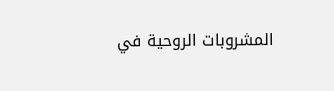المشروبات الروحية في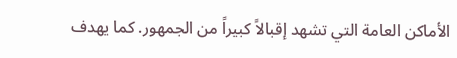الأماكن العامة التي تشهد إقبالاً كبيراً من الجمهور. كما يهدف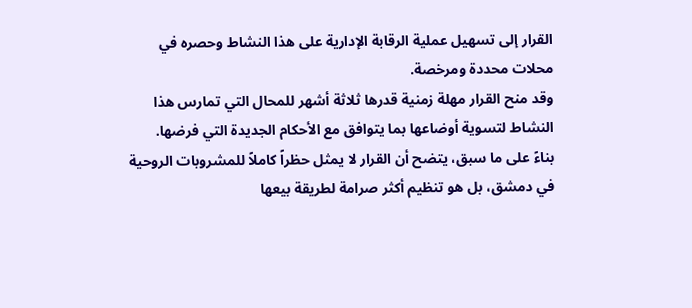القرار إلى تسهيل عملية الرقابة الإدارية على هذا النشاط وحصره في محلات محددة ومرخصة.
وقد منح القرار مهلة زمنية قدرها ثلاثة أشهر للمحال التي تمارس هذا النشاط لتسوية أوضاعها بما يتوافق مع الأحكام الجديدة التي فرضها.
بناءً على ما سبق، يتضح أن القرار لا يمثل حظراً كاملاً للمشروبات الروحية في دمشق، بل هو تنظيم أكثر صرامة لطريقة بيعها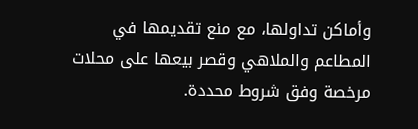وأماكن تداولها، مع منع تقديمها في المطاعم والملاهي وقصر بيعها على محلات مرخصة وفق شروط محددة.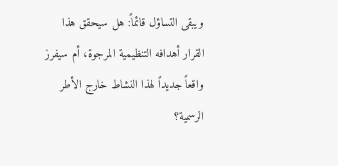ويبقى التساؤل قائماً: هل سيحقق هذا القرار أهدافه التنظيمية المرجوة، أم سيفرز واقعاً جديداً لهذا النشاط خارج الأطر الرسمية؟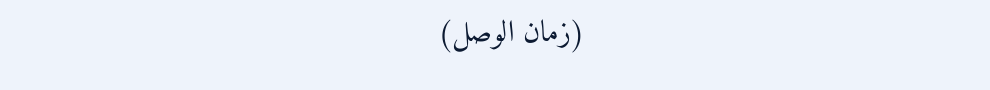(زمان الوصل)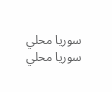سوريا محلي
سوريا محلي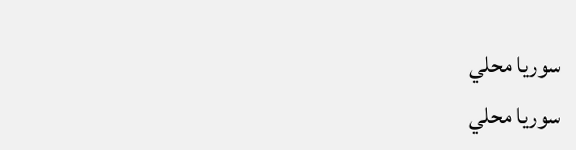سوريا محلي
سوريا محلي